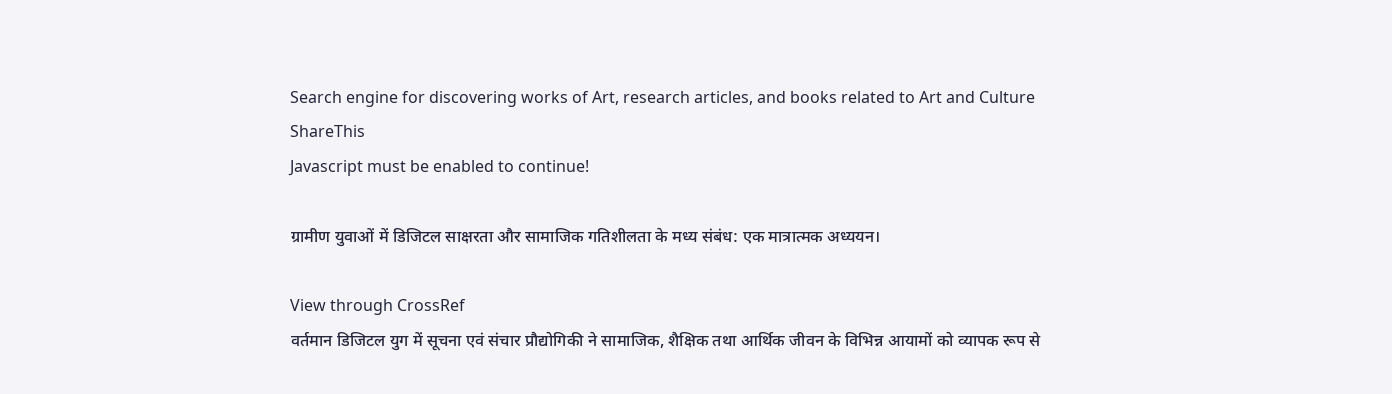Search engine for discovering works of Art, research articles, and books related to Art and Culture
ShareThis
Javascript must be enabled to continue!

ग्रामीण युवाओं में डिजिटल साक्षरता और सामाजिक गतिशीलता के मध्य संबंध: एक मात्रात्मक अध्ययन।

View through CrossRef
वर्तमान डिजिटल युग में सूचना एवं संचार प्रौद्योगिकी ने सामाजिक, शैक्षिक तथा आर्थिक जीवन के विभिन्न आयामों को व्यापक रूप से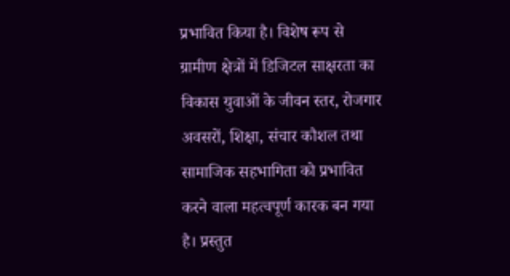प्रभावित किया है। विशेष रूप से ग्रामीण क्षेत्रों में डिजिटल साक्षरता का विकास युवाओं के जीवन स्तर, रोजगार अवसरों, शिक्षा, संचार कौशल तथा सामाजिक सहभागिता को प्रभावित करने वाला महत्वपूर्ण कारक बन गया है। प्रस्तुत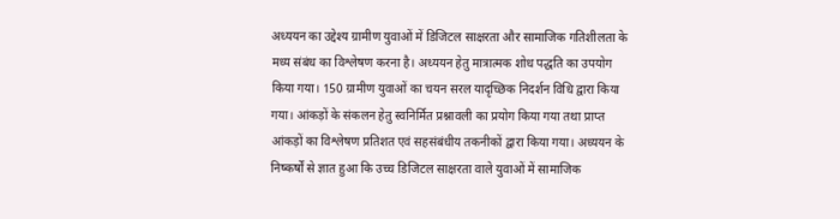अध्ययन का उद्देश्य ग्रामीण युवाओं में डिजिटल साक्षरता और सामाजिक गतिशीलता के मध्य संबंध का विश्लेषण करना है। अध्ययन हेतु मात्रात्मक शोध पद्धति का उपयोग किया गया। 150 ग्रामीण युवाओं का चयन सरल यादृच्छिक निदर्शन विधि द्वारा किया गया। आंकड़ों के संकलन हेतु स्वनिर्मित प्रश्नावली का प्रयोग किया गया तथा प्राप्त आंकड़ों का विश्लेषण प्रतिशत एवं सहसंबंधीय तकनीकों द्वारा किया गया। अध्ययन के निष्कर्षों से ज्ञात हुआ कि उच्च डिजिटल साक्षरता वाले युवाओं में सामाजिक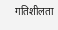गतिशीलता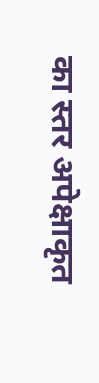का स्तर अपेक्षाकृत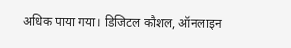अधिक पाया गया। डिजिटल कौशल, ऑनलाइन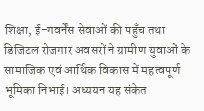शिक्षा, ई-गवर्नेंस सेवाओं की पहुँच तथा डिजिटल रोजगार अवसरों ने ग्रामीण युवाओं के सामाजिक एवं आर्थिक विकास में महत्वपूर्ण भूमिका निभाई। अध्ययन यह संकेत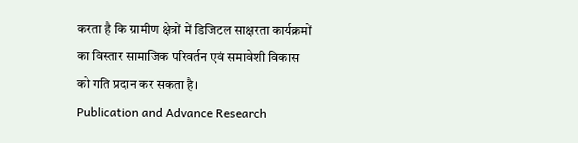करता है कि ग्रामीण क्षेत्रों में डिजिटल साक्षरता कार्यक्रमों का विस्तार सामाजिक परिवर्तन एवं समावेशी विकास को गति प्रदान कर सकता है।
Publication and Advance Research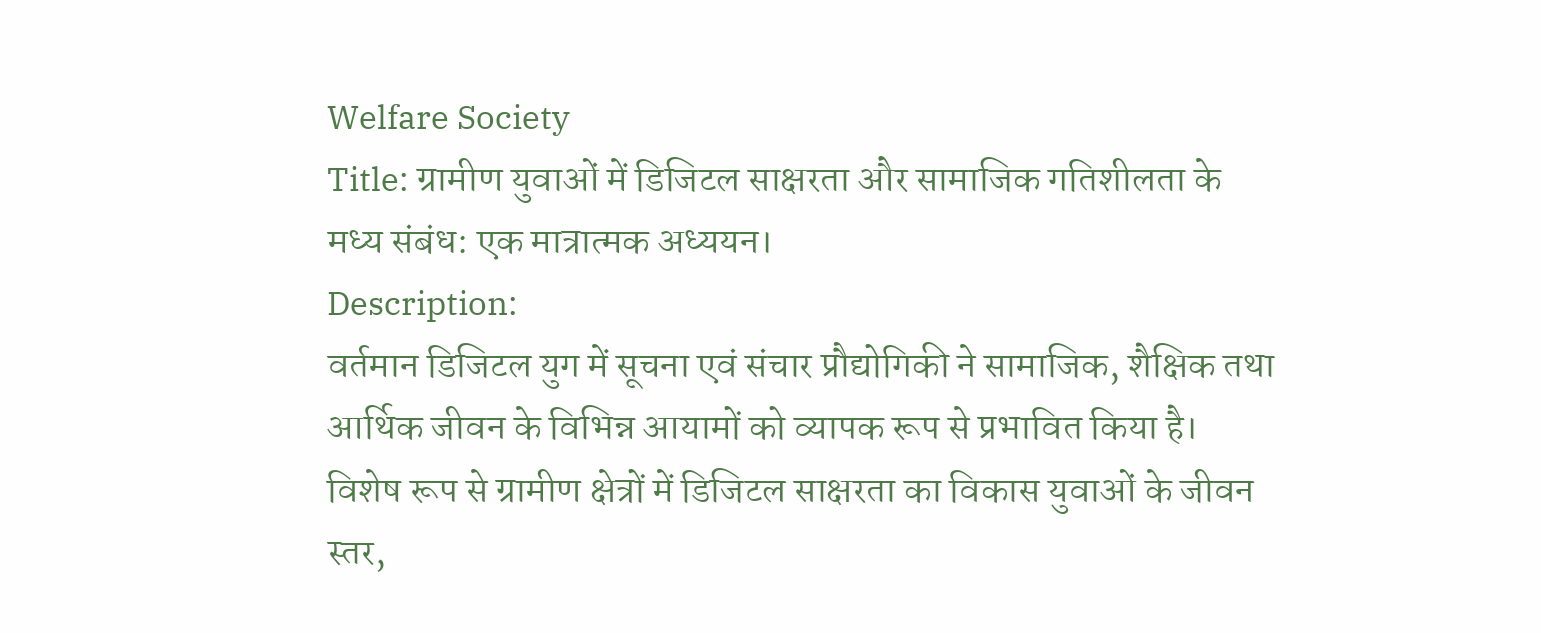Welfare Society
Title: ग्रामीण युवाओं में डिजिटल साक्षरता और सामाजिक गतिशीलता के मध्य संबंध: एक मात्रात्मक अध्ययन।
Description:
वर्तमान डिजिटल युग में सूचना एवं संचार प्रौद्योगिकी ने सामाजिक, शैक्षिक तथा आर्थिक जीवन के विभिन्न आयामों को व्यापक रूप से प्रभावित किया है। विशेष रूप से ग्रामीण क्षेत्रों में डिजिटल साक्षरता का विकास युवाओं के जीवन स्तर,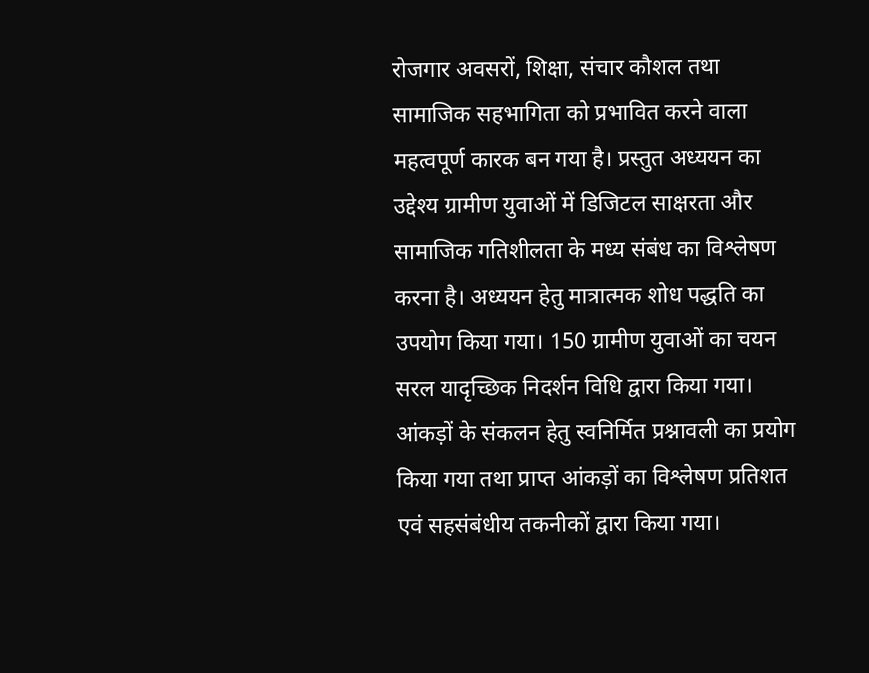रोजगार अवसरों, शिक्षा, संचार कौशल तथा सामाजिक सहभागिता को प्रभावित करने वाला महत्वपूर्ण कारक बन गया है। प्रस्तुत अध्ययन का उद्देश्य ग्रामीण युवाओं में डिजिटल साक्षरता और सामाजिक गतिशीलता के मध्य संबंध का विश्लेषण करना है। अध्ययन हेतु मात्रात्मक शोध पद्धति का उपयोग किया गया। 150 ग्रामीण युवाओं का चयन सरल यादृच्छिक निदर्शन विधि द्वारा किया गया। आंकड़ों के संकलन हेतु स्वनिर्मित प्रश्नावली का प्रयोग किया गया तथा प्राप्त आंकड़ों का विश्लेषण प्रतिशत एवं सहसंबंधीय तकनीकों द्वारा किया गया।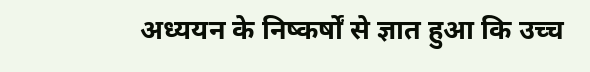अध्ययन के निष्कर्षों से ज्ञात हुआ कि उच्च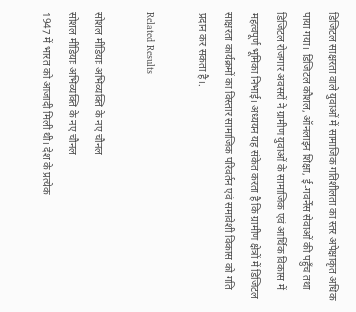डिजिटल साक्षरता वाले युवाओं में सामाजिक गतिशीलता का स्तर अपेक्षाकृत अधिक पाया गया। डिजिटल कौशल, ऑनलाइन शिक्षा, ई-गवर्नेंस सेवाओं की पहुँच तथा डिजिटल रोजगार अवसरों ने ग्रामीण युवाओं के सामाजिक एवं आर्थिक विकास में महत्वपूर्ण भूमिका निभाई। अध्ययन यह संकेत करता है कि ग्रामीण क्षेत्रों में डिजिटल साक्षरता कार्यक्रमों का विस्तार सामाजिक परिवर्तन एवं समावेशी विकास को गति प्रदान कर सकता है।.

Related Results

सोशल मीडियाः अभिव्यक्ति के नए चौनल
सोशल मीडियाः अभिव्यक्ति के नए चौनल
1947 में भारत को आजादी मिली थी। देश के प्रत्येक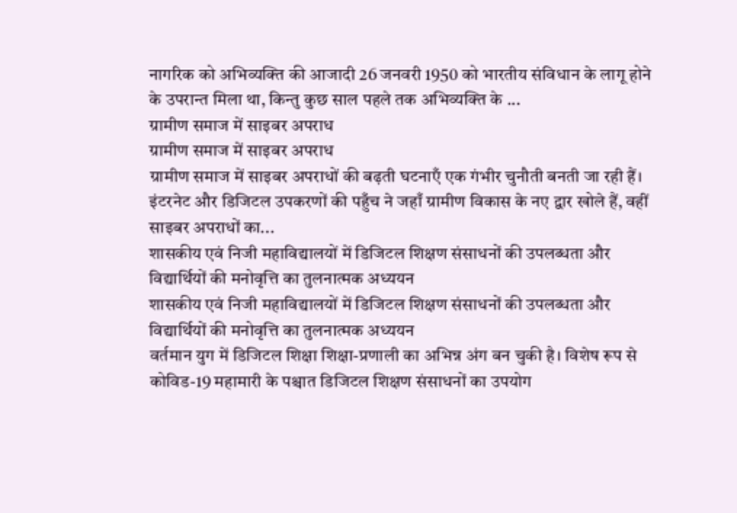नागरिक को अभिव्यक्ति की आजादी 26 जनवरी 1950 को भारतीय संविधान के लागू होने के उपरान्त मिला था, किन्तु कुछ साल पहले तक अभिव्यक्ति के ...
ग्रामीण समाज में साइबर अपराध
ग्रामीण समाज में साइबर अपराध
ग्रामीण समाज में साइबर अपराधों की बढ़ती घटनाएँ एक गंभीर चुनौती बनती जा रही हैं। इंटरनेट और डिजिटल उपकरणों की पहुँच ने जहाँ ग्रामीण विकास के नए द्वार खोले हैं, वहीं साइबर अपराधों का...
शासकीय एवं निजी महाविद्यालयों में डिजिटल शिक्षण संसाधनों की उपलब्धता और विद्यार्थियों की मनोवृत्ति का तुलनात्मक अध्ययन
शासकीय एवं निजी महाविद्यालयों में डिजिटल शिक्षण संसाधनों की उपलब्धता और विद्यार्थियों की मनोवृत्ति का तुलनात्मक अध्ययन
वर्तमान युग में डिजिटल शिक्षा शिक्षा-प्रणाली का अभिन्न अंग बन चुकी है। विशेष रूप से कोविड-19 महामारी के पश्चात डिजिटल शिक्षण संसाधनों का उपयोग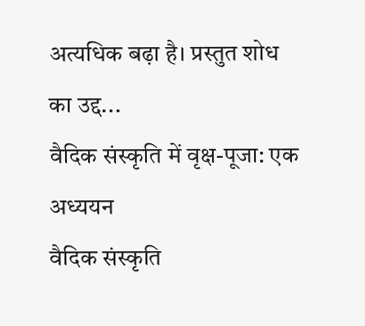अत्यधिक बढ़ा है। प्रस्तुत शोध का उद्द...
वैदिक संस्कृति में वृक्ष-पूजा: एक अध्ययन
वैदिक संस्कृति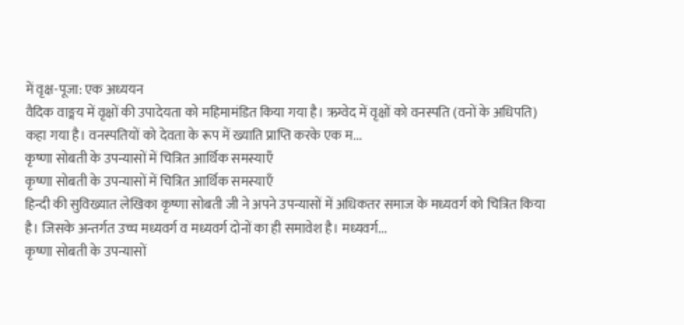में वृक्ष-पूजा: एक अध्ययन
वैदिक वाङ्मय में वृक्षों की उपादेयता को महिमामंडित किया गया है। ऋग्वेद में वृक्षों को वनस्पति (वनों के अधिपति) कहा गया है। वनस्पतियों को देवता के रूप में ख्याति प्राप्ति करके एक म...
कृष्णा सोबती के उपन्यासों में चित्रित आर्थिक समस्याएँ
कृष्णा सोबती के उपन्यासों में चित्रित आर्थिक समस्याएँ
हिन्दी की सुविख्यात लेखिका कृष्णा सोबती जी ने अपने उपन्यासों में अधिकतर समाज के मध्यवर्ग को चित्रित किया है। जिसके अन्तर्गत उच्च मध्यवर्ग व मध्यवर्ग दोनों का ही समावेश है। मध्यवर्ग...
कृष्णा सोबती के उपन्यासों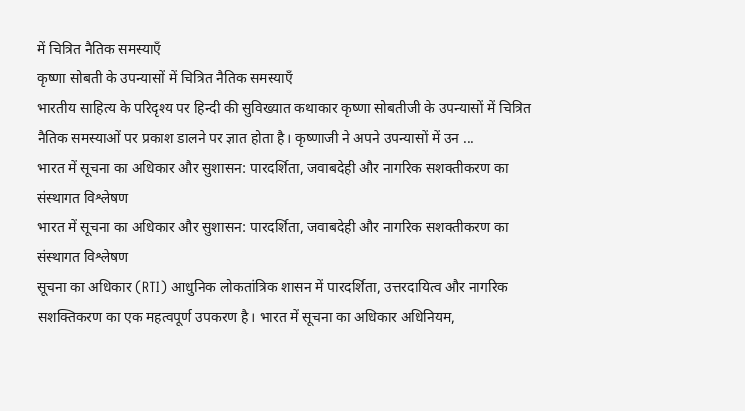में चित्रित नैतिक समस्याएँ
कृष्णा सोबती के उपन्यासों में चित्रित नैतिक समस्याएँ
भारतीय साहित्य के परिदृश्य पर हिन्दी की सुविख्यात कथाकार कृष्णा सोबतीजी के उपन्यासों में चित्रित नैतिक समस्याओं पर प्रकाश डालने पर ज्ञात होता है। कृष्णाजी ने अपने उपन्यासों में उन ...
भारत में सूचना का अधिकार और सुशासन: पारदर्शिता, जवाबदेही और नागरिक सशक्तीकरण का संस्थागत विश्लेषण
भारत में सूचना का अधिकार और सुशासन: पारदर्शिता, जवाबदेही और नागरिक सशक्तीकरण का संस्थागत विश्लेषण
सूचना का अधिकार (RTI) आधुनिक लोकतांत्रिक शासन में पारदर्शिता, उत्तरदायित्व और नागरिक सशक्तिकरण का एक महत्वपूर्ण उपकरण है। भारत में सूचना का अधिकार अधिनियम,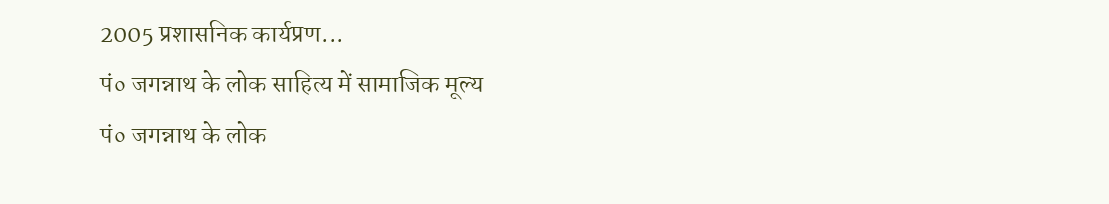2005 प्रशासनिक कार्यप्रण...
पं० जगन्नाथ के लोक साहित्य में सामाजिक मूल्य
पं० जगन्नाथ के लोक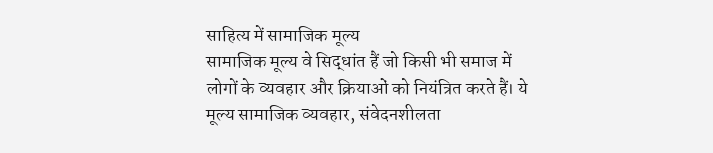साहित्य में सामाजिक मूल्य
सामाजिक मूल्य वे सिद्धांत हैं जो किसी भी समाज में लोगों के व्यवहार और क्रियाओं को नियंत्रित करते हैं। ये मूल्य सामाजिक व्यवहार, संवेदनशीलता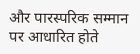और पारस्परिक सम्मान पर आधारित होते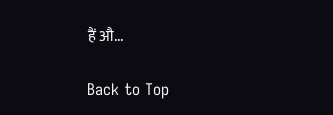हैं औ...

Back to Top